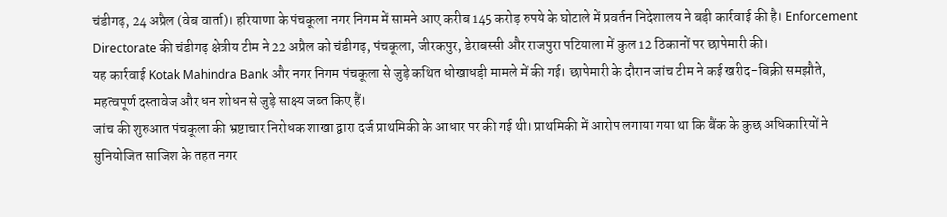चंडीगढ़, 24 अप्रैल (वेब वार्ता)। हरियाणा के पंचकूला नगर निगम में सामने आए करीब 145 करोड़ रुपये के घोटाले में प्रवर्तन निदेशालय ने बड़ी कार्रवाई की है। Enforcement Directorate की चंडीगढ़ क्षेत्रीय टीम ने 22 अप्रैल को चंडीगढ़, पंचकूला, जीरकपुर, डेराबस्सी और राजपुरा पटियाला में कुल 12 ठिकानों पर छापेमारी की।
यह कार्रवाई Kotak Mahindra Bank और नगर निगम पंचकूला से जुड़े कथित धोखाधड़ी मामले में की गई। छापेमारी के दौरान जांच टीम ने कई खरीद-बिक्री समझौते, महत्वपूर्ण दस्तावेज और धन शोधन से जुड़े साक्ष्य जब्त किए हैं।
जांच की शुरुआत पंचकूला की भ्रष्टाचार निरोधक शाखा द्वारा दर्ज प्राथमिकी के आधार पर की गई थी। प्राथमिकी में आरोप लगाया गया था कि बैंक के कुछ अधिकारियों ने सुनियोजित साजिश के तहत नगर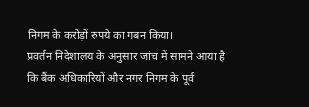निगम के करोड़ों रुपये का गबन किया।
प्रवर्तन निदेशालय के अनुसार जांच में सामने आया है कि बैंक अधिकारियों और नगर निगम के पूर्व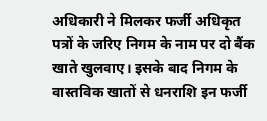अधिकारी ने मिलकर फर्जी अधिकृत पत्रों के जरिए निगम के नाम पर दो बैंक खाते खुलवाए। इसके बाद निगम के वास्तविक खातों से धनराशि इन फर्जी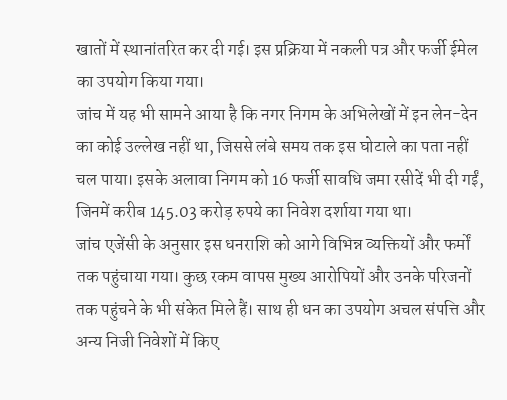खातों में स्थानांतरित कर दी गई। इस प्रक्रिया में नकली पत्र और फर्जी ईमेल का उपयोग किया गया।
जांच में यह भी सामने आया है कि नगर निगम के अभिलेखों में इन लेन-देन का कोई उल्लेख नहीं था, जिससे लंबे समय तक इस घोटाले का पता नहीं चल पाया। इसके अलावा निगम को 16 फर्जी सावधि जमा रसीदें भी दी गईं, जिनमें करीब 145.03 करोड़ रुपये का निवेश दर्शाया गया था।
जांच एजेंसी के अनुसार इस धनराशि को आगे विभिन्न व्यक्तियों और फर्मों तक पहुंचाया गया। कुछ रकम वापस मुख्य आरोपियों और उनके परिजनों तक पहुंचने के भी संकेत मिले हैं। साथ ही धन का उपयोग अचल संपत्ति और अन्य निजी निवेशों में किए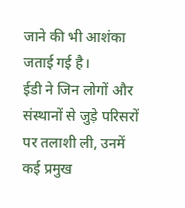जाने की भी आशंका जताई गई है।
ईडी ने जिन लोगों और संस्थानों से जुड़े परिसरों पर तलाशी ली, उनमें कई प्रमुख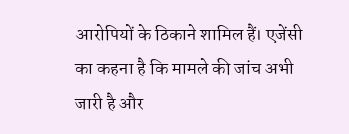आरोपियों के ठिकाने शामिल हैं। एजेंसी का कहना है कि मामले की जांच अभी जारी है और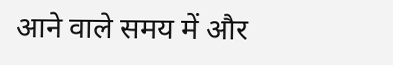आने वाले समय में और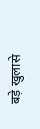बड़े खुलासे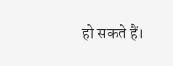हो सकते हैं।